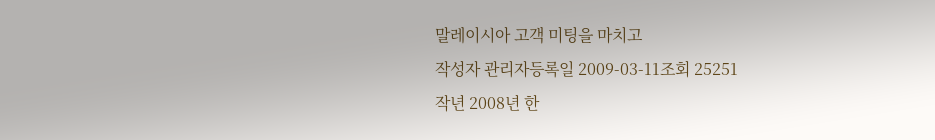말레이시아 고객 미팅을 마치고
작성자 관리자등록일 2009-03-11조회 25251
작년 2008년 한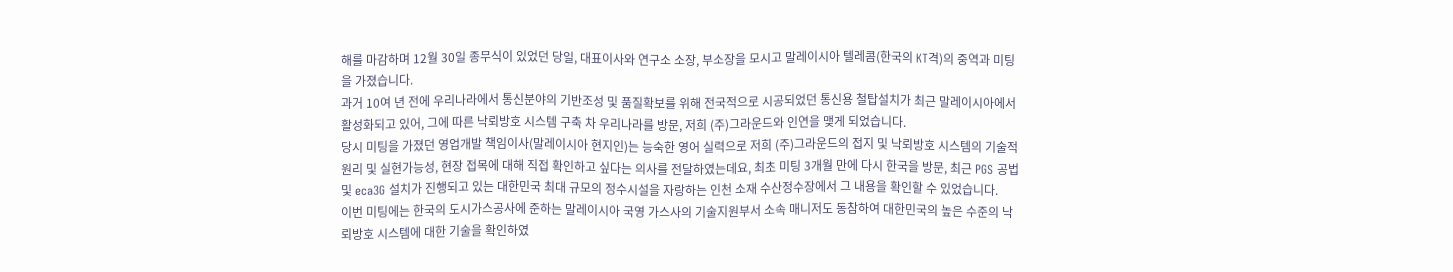해를 마감하며 12월 30일 종무식이 있었던 당일, 대표이사와 연구소 소장, 부소장을 모시고 말레이시아 텔레콤(한국의 KT격)의 중역과 미팅을 가졌습니다.
과거 10여 년 전에 우리나라에서 통신분야의 기반조성 및 품질확보를 위해 전국적으로 시공되었던 통신용 철탑설치가 최근 말레이시아에서 활성화되고 있어, 그에 따른 낙뢰방호 시스템 구축 차 우리나라를 방문, 저희 (주)그라운드와 인연을 맺게 되었습니다.
당시 미팅을 가졌던 영업개발 책임이사(말레이시아 현지인)는 능숙한 영어 실력으로 저희 (주)그라운드의 접지 및 낙뢰방호 시스템의 기술적 원리 및 실현가능성, 현장 접목에 대해 직접 확인하고 싶다는 의사를 전달하였는데요, 최초 미팅 3개월 만에 다시 한국을 방문, 최근 PGS 공법 및 eca3G 설치가 진행되고 있는 대한민국 최대 규모의 정수시설을 자랑하는 인천 소재 수산정수장에서 그 내용을 확인할 수 있었습니다.
이번 미팅에는 한국의 도시가스공사에 준하는 말레이시아 국영 가스사의 기술지원부서 소속 매니저도 동참하여 대한민국의 높은 수준의 낙뢰방호 시스템에 대한 기술을 확인하였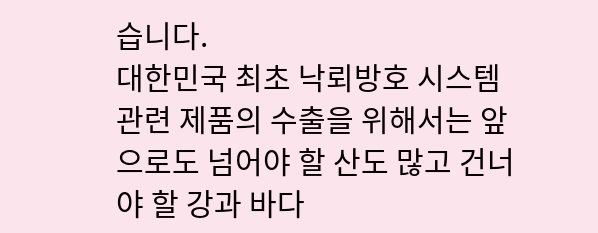습니다.
대한민국 최초 낙뢰방호 시스템 관련 제품의 수출을 위해서는 앞으로도 넘어야 할 산도 많고 건너야 할 강과 바다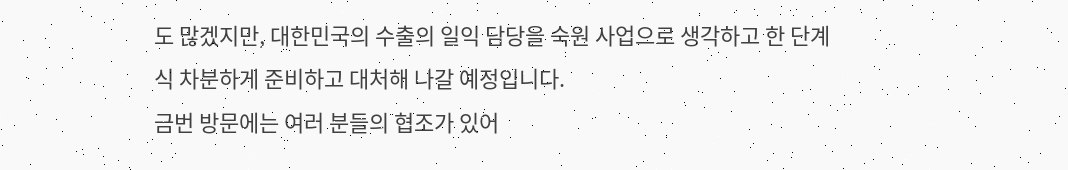도 많겠지만, 대한민국의 수출의 일익 담당을 숙원 사업으로 생각하고 한 단계식 차분하게 준비하고 대처해 나갈 예정입니다.
금번 방문에는 여러 분들의 협조가 있어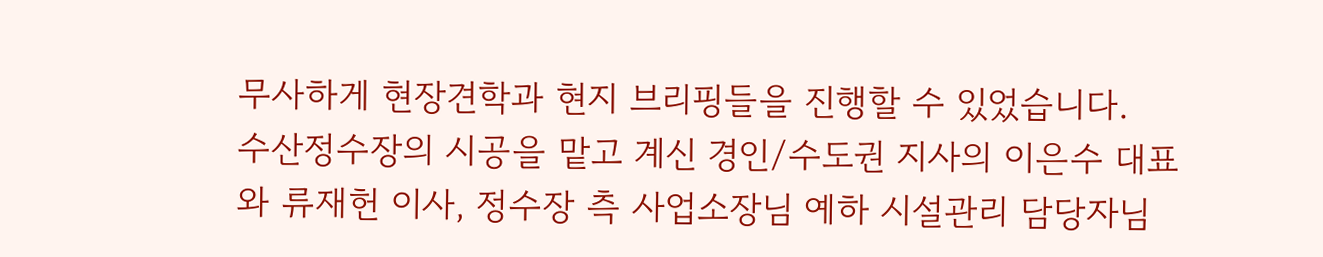무사하게 현장견학과 현지 브리핑들을 진행할 수 있었습니다.
수산정수장의 시공을 맡고 계신 경인/수도권 지사의 이은수 대표와 류재헌 이사, 정수장 측 사업소장님 예하 시설관리 담당자님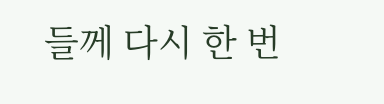들께 다시 한 번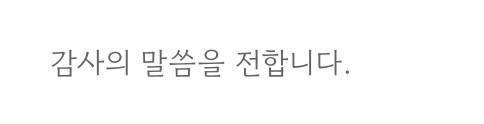감사의 말씀을 전합니다.